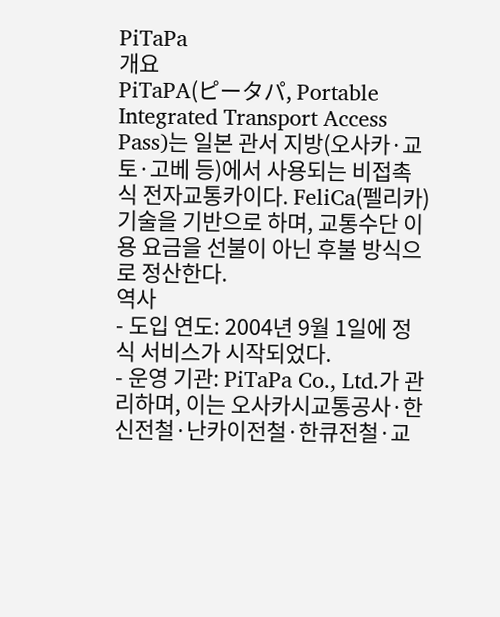PiTaPa
개요
PiTaPA(ピータパ, Portable Integrated Transport Access Pass)는 일본 관서 지방(오사카·교토·고베 등)에서 사용되는 비접촉식 전자교통카이다. FeliCa(펠리카) 기술을 기반으로 하며, 교통수단 이용 요금을 선불이 아닌 후불 방식으로 정산한다.
역사
- 도입 연도: 2004년 9월 1일에 정식 서비스가 시작되었다.
- 운영 기관: PiTaPa Co., Ltd.가 관리하며, 이는 오사카시교통공사·한신전철·난카이전철·한큐전철·교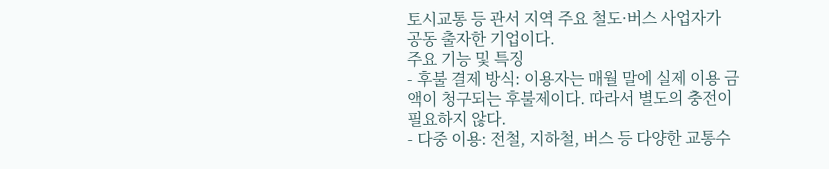토시교통 등 관서 지역 주요 철도·버스 사업자가 공동 출자한 기업이다.
주요 기능 및 특징
- 후불 결제 방식: 이용자는 매월 말에 실제 이용 금액이 청구되는 후불제이다. 따라서 별도의 충전이 필요하지 않다.
- 다중 이용: 전철, 지하철, 버스 등 다양한 교통수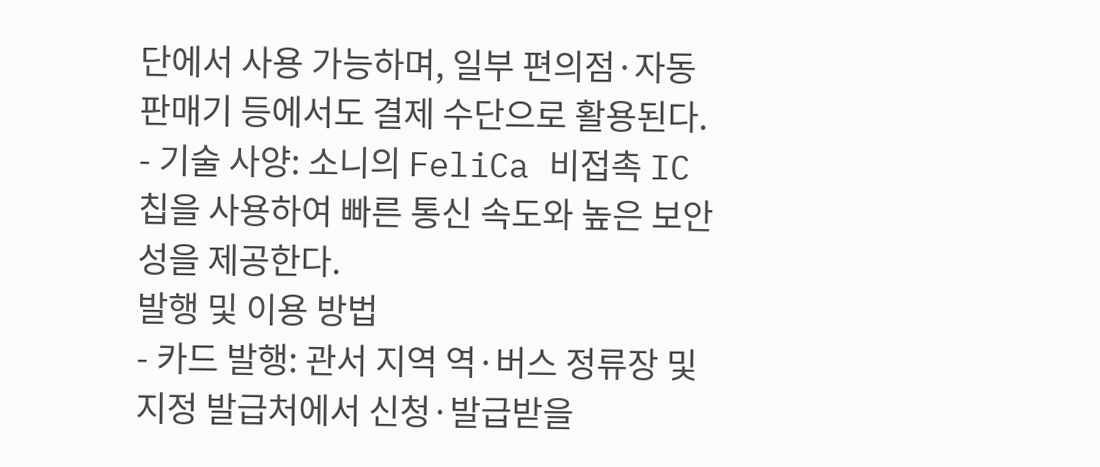단에서 사용 가능하며, 일부 편의점·자동판매기 등에서도 결제 수단으로 활용된다.
- 기술 사양: 소니의 FeliCa 비접촉 IC 칩을 사용하여 빠른 통신 속도와 높은 보안성을 제공한다.
발행 및 이용 방법
- 카드 발행: 관서 지역 역·버스 정류장 및 지정 발급처에서 신청·발급받을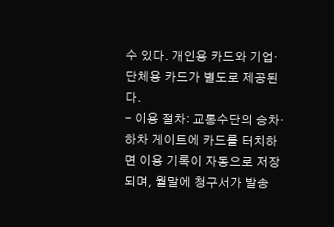수 있다. 개인용 카드와 기업·단체용 카드가 별도로 제공된다.
- 이용 절차: 교통수단의 승차·하차 게이트에 카드를 터치하면 이용 기록이 자동으로 저장되며, 월말에 청구서가 발송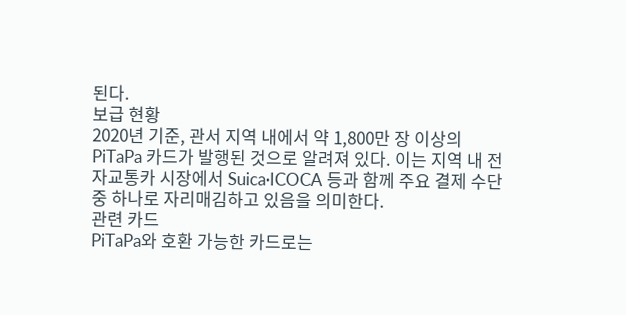된다.
보급 현황
2020년 기준, 관서 지역 내에서 약 1,800만 장 이상의 PiTaPa 카드가 발행된 것으로 알려져 있다. 이는 지역 내 전자교통카 시장에서 Suica·ICOCA 등과 함께 주요 결제 수단 중 하나로 자리매김하고 있음을 의미한다.
관련 카드
PiTaPa와 호환 가능한 카드로는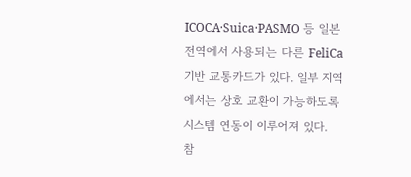ICOCA·Suica·PASMO 등 일본 전역에서 사용되는 다른 FeliCa 기반 교통카드가 있다. 일부 지역에서는 상호 교환이 가능하도록 시스템 연동이 이루어져 있다.
참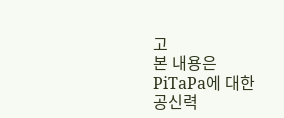고
본 내용은 PiTaPa에 대한 공신력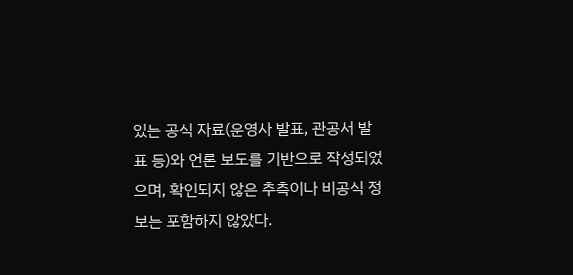있는 공식 자료(운영사 발표, 관공서 발표 등)와 언론 보도를 기반으로 작성되었으며, 확인되지 않은 추측이나 비공식 정보는 포함하지 않았다.